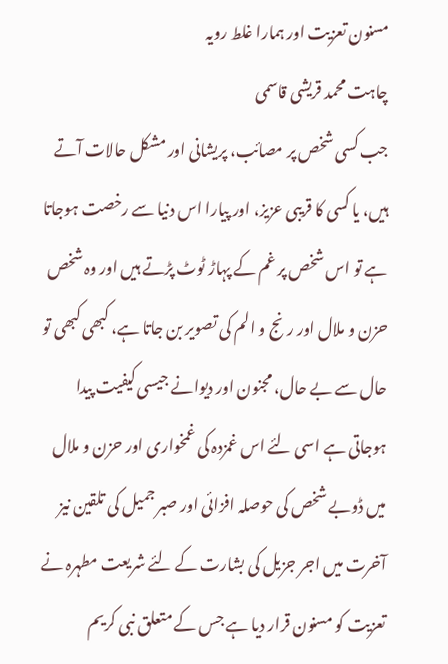مسنون تعزیت اور ہمارا غلط رویہ
چاہت محمد قریشی قاسمی
جب کسی شخص پر مصائب، پریشانی اور مشکل حالات آتے ہیں، یا کسی کا قریبی عزیز، اور پیارا اس دنیا سے رخصت ہوجاتا ہے تو اس شخص پر غم کے پہاڑ ٹوٹ پڑتے ہیں اور وہ شخص حزن و ملال اور رنج و الم کی تصویر بن جاتا ہے، کبھی کبھی تو حال سے بے حال، مجنون اور دیوانے جیسی کیفیت پیدا ہوجاتی ہے اسی لئے اس غمزدہ کی غمخواری اور حزن و ملال میں ڈوبے شخص کی حوصلہ افزائی اور صبر جمیل کی تلقین نیز آخرت میں اجر جزیل کی بشارت کے لئے شریعت مطہرہ نے تعزیت کو مسنون قرار دیا ہے جس کے متعلق نبی کریم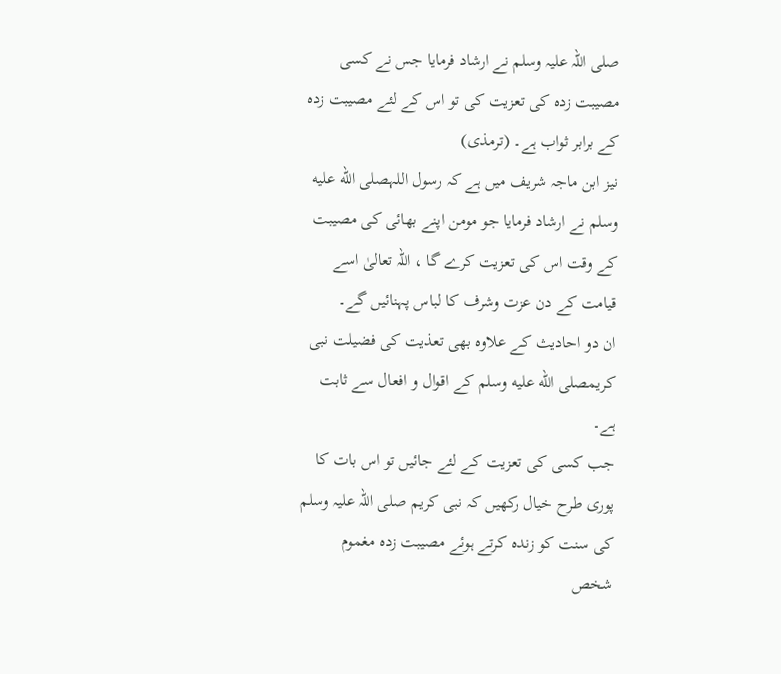صلی اللہ علیہ وسلم نے ارشاد فرمایا جس نے کسی مصیبت زدہ کی تعزیت کی تو اس کے لئے مصیبت زدہ کے برابر ثواب ہے۔ (ترمذی)
نیز ابن ماجہ شریف میں ہے کہ رسول اللہصلى الله عليه وسلم نے ارشاد فرمایا جو مومن اپنے بھائی کی مصیبت کے وقت اس کی تعزیت کرے گا ، اللہ تعالیٰ اسے قیامت کے دن عزت وشرف کا لباس پہنائیں گے۔
ان دو احادیث کے علاوہ بھی تعذیت کی فضیلت نبی کریمصلى الله عليه وسلم کے اقوال و افعال سے ثابت ہے۔
جب کسی کی تعزیت کے لئے جائیں تو اس بات کا پوری طرح خیال رکھیں کہ نبی کریم صلی اللہ علیہ وسلم کی سنت کو زندہ کرتے ہوئے مصیبت زدہ مغموم شخص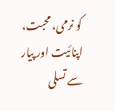کو نرمی، محبت، اپنائیت اور پیار سے تسلی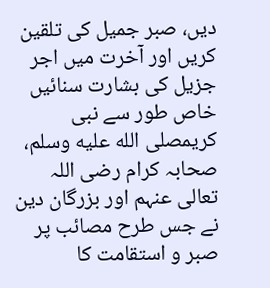دیں، صبر جمیل کی تلقین کریں اور آخرت میں اجر جزیل کی بشارت سنائیں خاص طور سے نبی کریمصلى الله عليه وسلم، صحابہ کرام رضی اللہ تعالی عنہم اور بزرگان دین نے جس طرح مصائب پر صبر و استقامت کا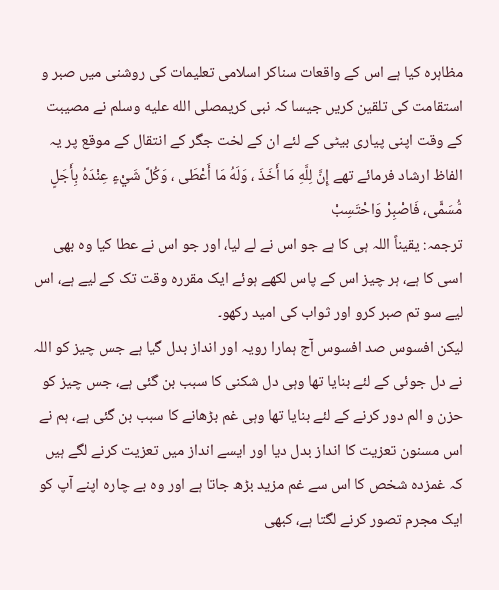مظاہرہ کیا ہے اس کے واقعات سناکر اسلامی تعلیمات کی روشنی میں صبر و استقامت کی تلقین کریں جیسا کہ نبی کریمصلى الله عليه وسلم نے مصیبت کے وقت اپنی پیاری بیٹی کے لئے ان کے لخت جگر کے انتقال کے موقع پر یہ الفاظ ارشاد فرمائے تھے إِنَّ لِلَّهِ مَا أَخَذَ ، وَلَهُ مَا أَعْطَى ، وَكُلَّ شَيْءٍ عِنْدَهُ بِأَجَلٍ مُّسَمًّى، فَاصْبِرْ وَاحْتَسِبْ
ترجمہ: یقیناً اللہ ہی کا ہے جو اس نے لے لیا، اور جو اس نے عطا کیا وہ بھی اسی کا ہے، ہر چیز اس کے پاس لکھے ہوئے ایک مقررہ وقت تک کے لیے ہے، اس لیے سو تم صبر کرو اور ثواب کی امید رکھو۔
لیکن افسوس صد افسوس آج ہمارا رویہ اور انداز بدل گیا ہے جس چیز کو اللہ نے دل جوئی کے لئے بنایا تھا وہی دل شکنی کا سبب بن گئی ہے، جس چیز کو حزن و الم دور کرنے کے لئے بنایا تھا وہی غم بڑھانے کا سبب بن گئی ہے، ہم نے اس مسنون تعزیت کا انداز بدل دیا اور ایسے انداز میں تعزیت کرنے لگے ہیں کہ غمزدہ شخص کا اس سے غم مزید بڑھ جاتا ہے اور وہ بے چارہ اپنے آپ کو ایک مجرم تصور کرنے لگتا ہے، کبھی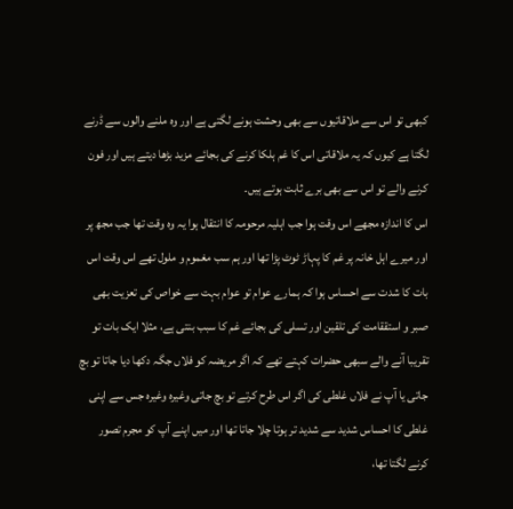کبھی تو اس سے ملاقاتیوں سے بھی وحشت ہونے لگتی ہے اور وہ ملنے والوں سے ڈرنے لگتا ہے کیوں کہ یہ ملاقاتی اس کا غم ہلکا کرنے کی بجائے مزید بڑھا دیتے ہیں اور فون کرنے والے تو اس سے بھی برے ثابت ہوتے ہیں۔
اس کا اندازہ مجھے اس وقت ہوا جب اہلیہ مرحومہ کا انتقال ہوا یہ وہ وقت تھا جب مجھ پر اور میرے اہل خانہ پر غم کا پہاڑ ٹوٹ پڑا تھا اور ہم سب مغموم و ملول تھے اس وقت اس بات کا شدت سے احساس ہوا کہ ہمارے عوام تو عوام بہت سے خواص کی تعزیت بھی صبر و استققامت کی تلقین اور تسلی کی بجائے غم کا سبب بنتی ہے، مثلا ایک بات تو تقریبا آنے والے سبھی حضرات کہتے تھے کہ اگر مریضہ کو فلاں جگہ دکھا دیا جاتا تو بچ جاتی یا آپ نے فلاں غلطی کی اگر اس طرح کرتے تو بچ جاتی وغیرہ وغیرہ جس سے اپنی غلطی کا احساس شدید سے شدید تر ہوتا چلا جاتا تھا اور میں اپنے آپ کو مجرم تصور کرنے لگتا تھا،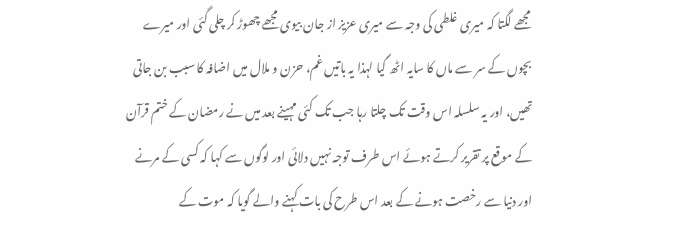مجھے لگتا کہ میری غلطی کی وجہ سے میری عزیز از جان بیوی مجھے چھوڑ کر چلی گئی اور میرے بچوں کے سر سے ماں کا سایہ اٹھ گیا لہذا یہ باتیں غم، حزن و ملال میں اضافہ کا سبب بن جاتی تھیں، اور یہ سلسلہ اس وقت تک چلتا رہا جب تک کئی مہینے بعد میں نے رمضان کے ختم قرآن کے موقع پر تقریر کرتے ہوئے اس طرف توجہ نہیں دلائی اور لوگوں سے کہا کہ کسی کے مرنے اور دنیا سے رخصت ہونے کے بعد اس طرح کی بات کہنے والے گویا کہ موت کے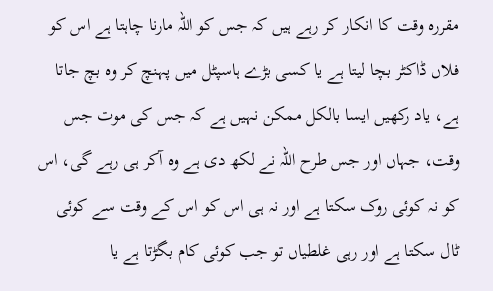مقررہ وقت کا انکار کر رہے ہیں کہ جس کو اللہ مارنا چاہتا ہے اس کو فلاں ڈاکٹر بچا لیتا ہے یا کسی بڑے ہاسپٹل میں پہنچ کر وہ بچ جاتا ہے، یاد رکھیں ایسا بالکل ممکن نہیں ہے کہ جس کی موت جس وقت، جہاں اور جس طرح اللہ نے لکھ دی ہے وہ آکر ہی رہے گی، اس کو نہ کوئی روک سکتا ہے اور نہ ہی اس کو اس کے وقت سے کوئی ٹال سکتا ہے اور رہی غلطیاں تو جب کوئی کام بگڑتا ہے یا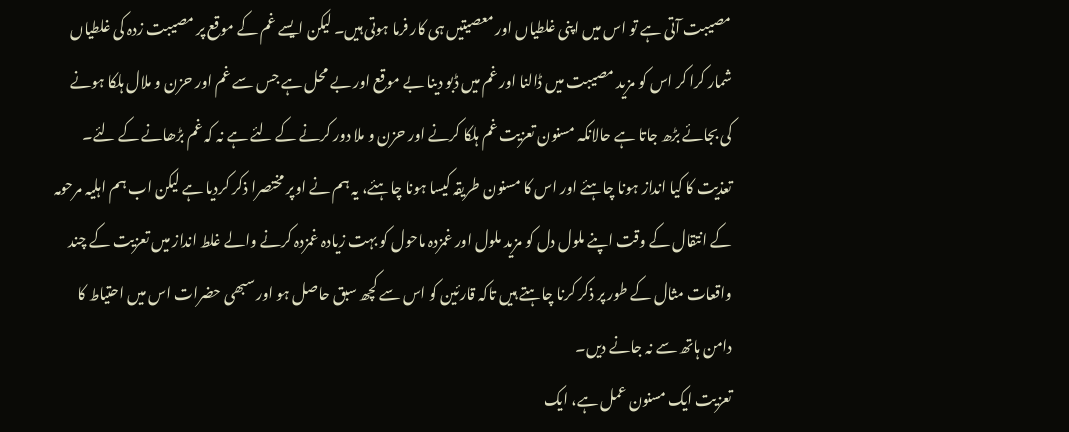مصیبت آتی ہے تو اس میں اپنی غلطیاں اور معصیتیں ہی کار فرما ہوتی ہیں۔ لیکن ایسے غم کے موقع پر مصیبت زدہ کی غلطیاں شمار کرا کر اس کو مزید مصیبت میں ڈالنا اور غم میں ڈبو دینا بے موقع اور بے محل ہے جس سے غم اور حزن و ملال ہلکا ہونے کی بجائے بڑھ جاتا ہے حالانکہ مسنون تعزیت غم ہلکا کرنے اور حزن و ملا دور کرنے کے لئے ہے نہ کہ غم بڑھانے کے لئے۔
تعذیت کا کیا انداز ہونا چاہئے اور اس کا مسنون طریقہ کیسا ہونا چاہئے، یہ ہم نے اوپر مختصرا ذکر کردیا ہے لیکن اب ہم اہلیہ مرحومہ کے انتقال کے وقت اپنے ملول دل کو مزید ملول اور غمزدہ ماحول کو بہت زیادہ غمزدہ کرنے والے غلط انداز میں تعزیت کے چند واقعات مثال کے طور پر ذکر کرنا چاہتے ہیں تاکہ قارئین کو اس سے کچھ سبق حاصل ہو اور سبھی حضرات اس میں احتیاط کا دامن ہاتھ سے نہ جانے دیں۔
تعزیت ایک مسنون عمل ہے، ایک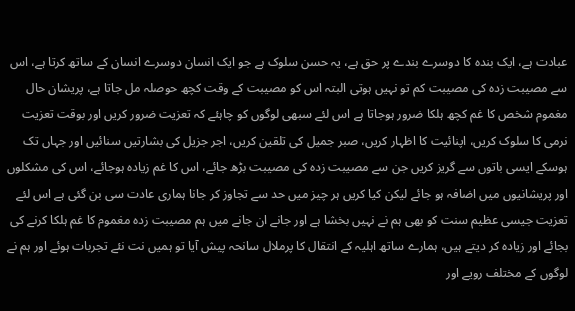عبادت ہے، ایک بندہ کا دوسرے بندے پر حق ہے، یہ حسن سلوک ہے جو ایک انسان دوسرے انسان کے ساتھ کرتا ہے، اس سے مصیبت زدہ کی مصیبت کم تو نہیں ہوتی البتہ اس کو مصیبت کے وقت کچھ حوصلہ مل جاتا ہے، پریشان حال مغموم شخص کا غم کچھ ہلکا ضرور ہوجاتا ہے اس لئے سبھی لوگوں کو چاہئے کہ تعزیت ضرور کریں اور بوقت تعزیت نرمی کا سلوک کریں، اپنائیت کا اظہار کریں، صبر جمیل کی تلقین کریں، اجر جزیل کی بشارتیں سنائیں اور جہاں تک ہوسکے ایسی باتوں سے گریز کریں جن سے مصیبت زدہ کی مصیبت بڑھ جائے، اس کا غم زیادہ ہوجائے، اس کی مشکلوں اور پریشانیوں میں اضافہ ہو جائے لیکن کیا کریں ہر چیز میں حد سے تجاوز کر جانا ہماری عادت سی بن گئی ہے اس لئے تعزیت جیسی عظیم سنت کو بھی ہم نے نہیں بخشا ہے اور جانے ان جانے میں ہم مصیبت زدہ مغموم کا غم ہلکا کرنے کی بجائے اور زیادہ کر دیتے ہیں، ہمارے ساتھ اہلیہ کے انتقال کا پرملال سانحہ پیش آیا تو ہمیں نت نئے تجربات ہوئے اور ہم نے لوگوں کے مختلف رویے اور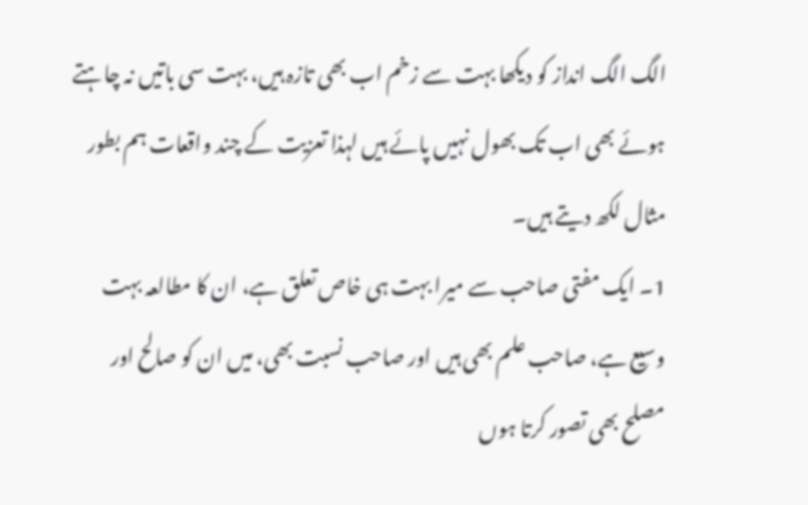الگ الگ انداز کو دیکھا بہت سے زخم اب بھی تازہ ہیں، بہت سی باتیں نہ چاہتے ہوئے بھی اب تک بھول نہیں پائے ہیں لہذا تعزیت کے چند واقعات ہم بطور مثال لکھ دیتے ہیں۔
1۔ ایک مفتی صاحب سے میرا بہت ہی خاص تعلق ہے، ان کا مطالعہ بہت وسیع ہے، صاحب علم بھی ہیں اور صاحب نسبت بھی، میں ان کو صالح اور مصلح بھی تصور کرتا ہوں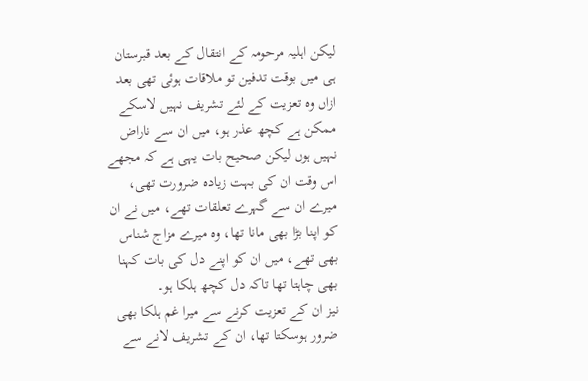لیکن اہلیہ مرحومہ کے انتقال کے بعد قبرستان ہی میں بوقت تدفین تو ملاقات ہوئی تھی بعد ازاں وہ تعزیت کے لئے تشریف نہیں لاسکے ممکن ہے کچھ عذر ہو، میں ان سے ناراض نہیں ہوں لیکن صحیح بات یہی ہے کہ مجھے اس وقت ان کی بہت زیادہ ضرورت تھی، میرے ان سے گہرے تعلقات تھے، میں نے ان کو اپنا بڑا بھی مانا تھا، وہ میرے مزاج شناس بھی تھے، میں ان کو اپنے دل کی بات کہنا بھی چاہتا تھا تاکہ دل کچھ ہلکا ہو۔
نیز ان کے تعزیت کرنے سے میرا غم ہلکا بھی ضرور ہوسکتا تھا، ان کے تشریف لانے سے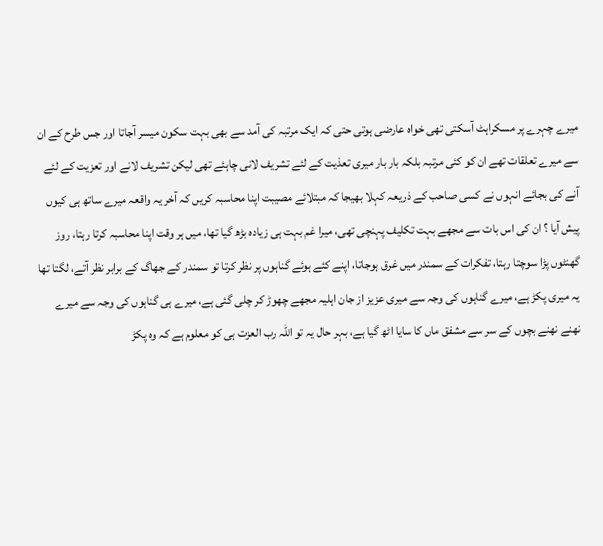میرے چہرے پر مسکراہٹ آسکتی تھی خواہ عارضی ہوتی حتی کہ ایک مرتبہ کی آمد سے بھی بہت سکون میسر آجاتا اور جس طرح کے ان سے میرے تعلقات تھے ان کو کئی مرتبہ بلکہ بار بار میری تعذیت کے لئے تشریف لانی چاہئے تھی لیکن تشریف لانے اور تعزیت کے لئے آنے کی بجائے انہوں نے کسی صاحب کے ذریعہ کہلا بھیجا کہ مبتلائے مصیبت اپنا محاسبہ کریں کہ آخر یہ واقعہ میرے ساتھ ہی کیوں پیش آیا ؟ ان کی اس بات سے مجھے بہت تکلیف پہنچی تھی، میرا غم بہت ہی زیادہ بڑھ گیا تھا، میں ہر وقت اپنا محاسبہ کرتا رہتا، روز گھنٹوں پڑا سوچتا رہتا، تفکرات کے سمندر میں غرق ہوجاتا، اپنے کئے ہوئے گناہوں پر نظر کرتا تو سمندر کے جھاگ کے برابر نظر آتے، لگتا تھا یہ میری پکڑ ہے، میرے گناہوں کی وجہ سے میری عزیز از جان اہلیہ مجھے چھوڑ کر چلی گئی ہے، میرے ہی گناہوں کی وجہ سے میرے نھنے نھنے بچوں کے سر سے مشفق ماں کا سایا اٹھ گیا ہے، بہر حال یہ تو اللہ رب العزت ہی کو معلوم ہے کہ وہ پکڑ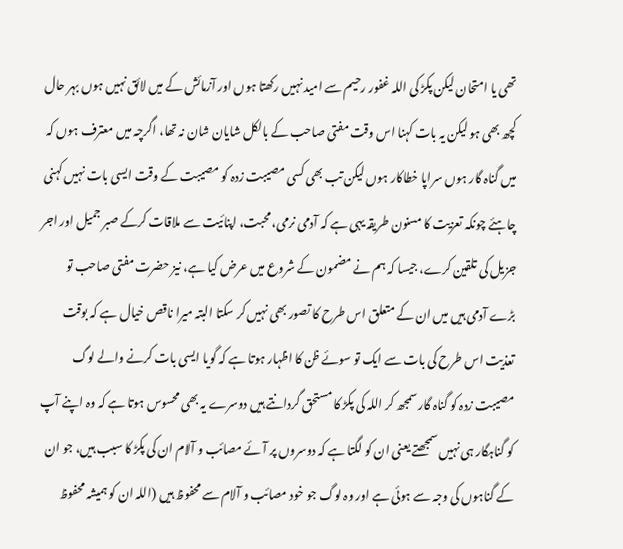تھی یا امتحان لیکن پکڑ کی اللہ غفور رحیم سے امید نہیں رکھتا ہوں اور آزمائش کے میں لائق نہیں ہوں بہر حال کچھ بھی ہو لیکن یہ بات کہنا اس وقت مفتی صاحب کے بالکل شایان شان نہ تھا، اگرچہ میں معترف ہوں کہ میں گناہ گار ہوں سراپا خطاکار ہوں لیکن تب بھی کسی مصیبت زدہ کو مصیبت کے وقت ایسی بات نہیں کہنی چاہئے چونکہ تعزیت کا مسنون طریقہ یہی ہے کہ آدمی نرمی، محبت، اپنائیت سے ملاقات کرکے صبر جمیل اور اجر جزیل کی تلقین کرے، جیسا کہ ہم نے مضمون کے شروع میں عرض کیا ہے، نیز حضرت مفتی صاحب تو بڑے آدمی ہیں میں ان کے متعلق اس طرح کا تصور بھی نہیں کر سکتا البتہ میرا ناقص خیال ہے کہ بوقت تعذیت اس طرح کی بات سے ایک تو سوئے ظن کا اظہار ہوتا ہے کہ گویا ایسی بات کرنے والے لوگ مصیبت زدہ کو گناہ گار سمجھ کر اللہ کی پکڑ کا مستحق گردانتے ہیں دوسرے یہ بھی محسوس ہوتا ہے کہ وہ اپنے آپ کو گناہگار ہی نہیں سمجھتے یعنی ان کو لگتا ہے کہ دوسروں پر آئے مصائب و آلام ان کی پکڑ کا سبب ہیں، جو ان کے گناہوں کی وجہ سے ہوئی ہے اور وہ لوگ جو خود مصائب و آلام سے محفوظ ہیں (اللہ ان کو ہمیشہ محفوظ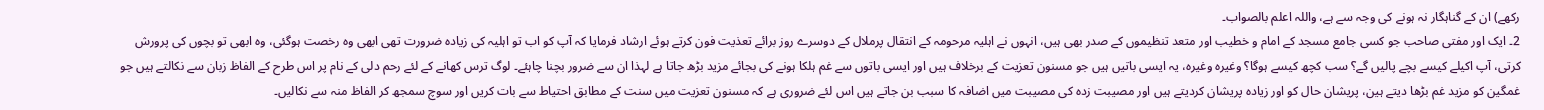رکھے) ان کے گناہگار نہ ہونے کی وجہ سے ہے، واللہ اعلم بالصواب۔
2۔ ایک اور مفتی صاحب جو کسی جامع مسجد کے امام و خطیب اور متعد تنظیموں کے صدر بھی ہیں، انہوں نے اہلیہ مرحومہ کے انتقال پرملال کے دوسرے روز برائے تعذیت فون کرتے ہوئے ارشاد فرمایا کہ آپ کو اب تو اہلیہ کی زیادہ ضرورت تھی ابھی وہ رخصت ہوگئی، وہ ابھی تو بچوں کی پرورش کرتی، آپ اکیلے کیسے بچے پالیں گے؟ سب کچھ کیسے ہوگا؟ وغیرہ وغیرہ، یہ ایسی باتیں ہیں جو مسنون تعزیت کے برخلاف ہیں اور ایسی باتوں سے غم ہلکا ہونے کی بجائے مزید بڑھ جاتا ہے لہذا ان سے ضرور بچنا چاہئے۔ لوگ ترس کھانے کے لئے رحم دلی کے نام پر اس طرح کے الفاظ زبان سے نکالتے ہیں جو غمگین کو مزید غم بڑھا دیتے ہین، پریشان حال کو اور زیادہ پریشان کردیتے ہیں اور مصیبت زدہ کی مصیبت میں اضافہ کا سبب بن جاتے ہیں اس لئے ضروری ہے کہ مسنون تعزیت میں سنت کے مطابق احتیاط سے بات کریں اور سوچ سمجھ کر الفاظ منہ سے نکالیں۔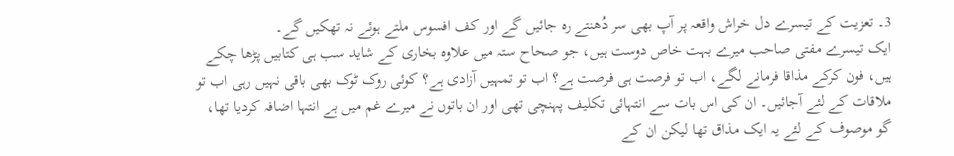3۔ تعزیت کے تیسرے دل خراش واقعہ پر آپ بھی سر دُھنتے رہ جائیں گے اور کف افسوس ملتے ہوئے نہ تھکیں گے۔
ایک تیسرے مفتی صاحب میرے بہت خاص دوست ہیں، جو صحاح ستہ میں علاوہ بخاری کے شاید سب ہی کتابیں پڑھا چکے ہیں، فون کرکے مذاقا فرمانے لگے، اب تو فرصت ہی فرصت ہے؟ اب تو تمہیں آزادی ہے؟ کوئی روک ٹوک بھی باقی نہیں رہی اب تو ملاقات کے لئے آجائیں۔ ان کی اس بات سے انتہائی تکلیف پہنچی تھی اور ان باتوں نے میرے غم میں بے انتہا اضافہ کردیا تھا، گو موصوف کے لئے یہ ایک مذاق تھا لیکن ان کے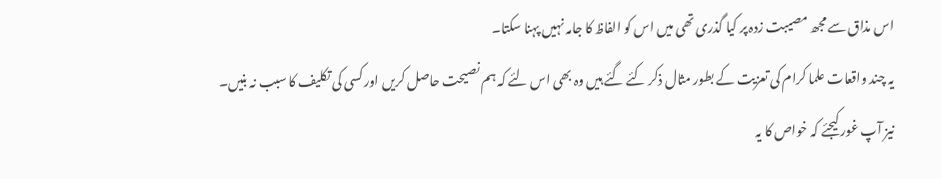اس مذاق سے مجھ مصیبت زدہ پر کیا گذری تھی میں اس کو الفاظ کا جامہ نہیں پہنا سکتا۔
یہ چند واقعات علما کرام کی تعزیت کے بطور مثال ذکر کئے گئے ہیں وہ بھی اس لئے کہ ہم نصیحت حاصل کریں اور کسی کی تکلیف کا سبب نہ بنیں۔ نیز آپ غور کیجئے کہ خواص کا یہ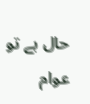حال ہے تو عوام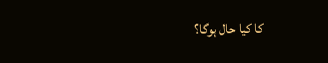کا کیا حال ہوگا؟